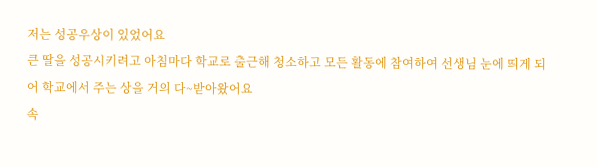저는 성공우상이 있었어요
큰 딸을 성공시키려고 아침마다 학교로 출근해 청소하고 모든 활동에 참여하여 선생님 눈에 띄게 되어 학교에서 주는 상을 거의 다~받아왔어요
속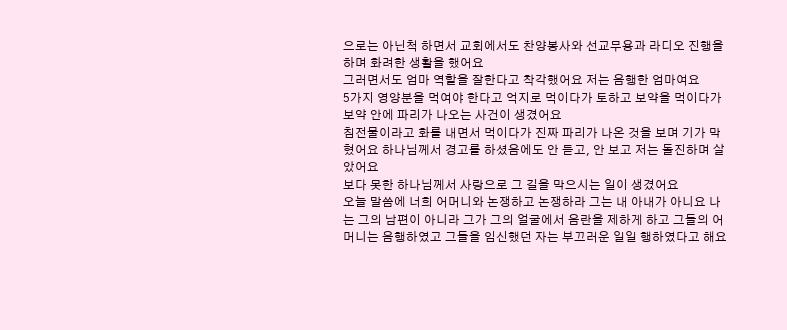으로는 아닌척 하면서 교회에서도 찬양봉사와 선교무용과 라디오 진행을 하며 화려한 생활을 했어요
그러면서도 엄마 역할을 잘한다고 착각했어요 저는 음행한 엄마여요
5가지 영양분을 먹여야 한다고 억지로 먹이다가 토하고 보약을 먹이다가 보약 안에 파리가 나오는 사건이 생겼어요
침전물이라고 화를 내면서 먹이다가 진짜 파리가 나온 것을 보며 기가 막혔어요 하나님께서 경고를 하셨음에도 안 듣고, 안 보고 저는 돌진하며 살았어요
보다 못한 하나님께서 사랑으로 그 길을 막으시는 일이 생겼어요
오늘 말씀에 너희 어머니와 논쟁하고 논쟁하라 그는 내 아내가 아니요 나는 그의 남편이 아니라 그가 그의 얼굴에서 음란을 제하게 하고 그들의 어머니는 음행하였고 그들을 임신했던 자는 부끄러운 일일 행하였다고 해요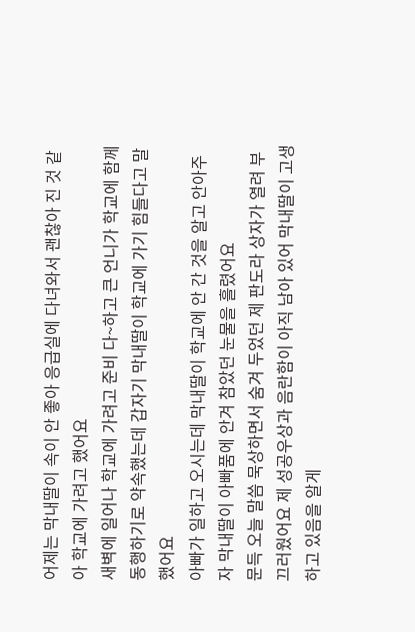어제는 막내딸이 속이 안 좋아 응급실에 다녀와서 괜찮아 진 것 같아 학교에 가려고 했어요
새벽에 일어나 학교에 가려고 준비 다~하고 큰 언니가 학교에 함께 동행하기로 약속했는데 갑자기 막내딸이 학교에 가기 힘들다고 말했어요
아빠가 일하고 오시는데 막내딸이 학교에 안 간 것을 알고 안아주자 막내딸이 아빠품에 안겨 참았던 눈물을 흘렸어요
문득 오늘 말씀 묵상하면서 숨겨 두었던 제 판도라 상자가 열려 부끄러웠어요 제 성공우상과 음란함이 아직 남아 있어 막내딸이 고생하고 있음을 알게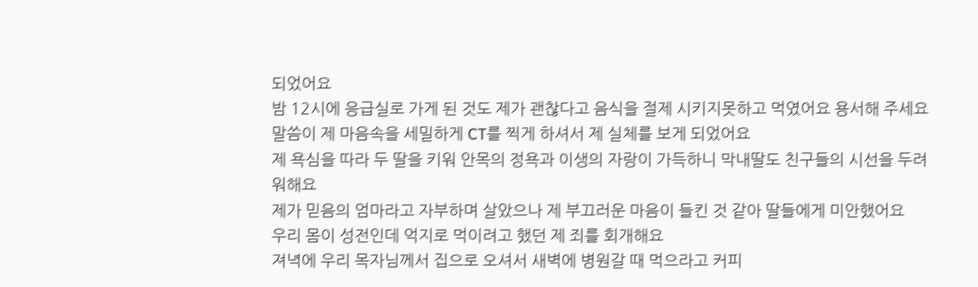되었어요
밤 12시에 응급실로 가게 된 것도 제가 괜찮다고 음식을 절제 시키지못하고 먹였어요 용서해 주세요
말씀이 제 마음속을 세밀하게 CT를 찍게 하셔서 제 실체를 보게 되었어요
제 욕심을 따라 두 딸을 키워 안목의 정욕과 이생의 자랑이 가득하니 막내딸도 친구들의 시선을 두려워해요
제가 믿음의 엄마라고 자부하며 살았으나 제 부끄러운 마음이 들킨 것 같아 딸들에게 미안했어요
우리 몸이 성전인데 억지로 먹이려고 했던 제 죄를 회개해요
져녁에 우리 목자님께서 집으로 오셔서 새벽에 병원갈 때 먹으라고 커피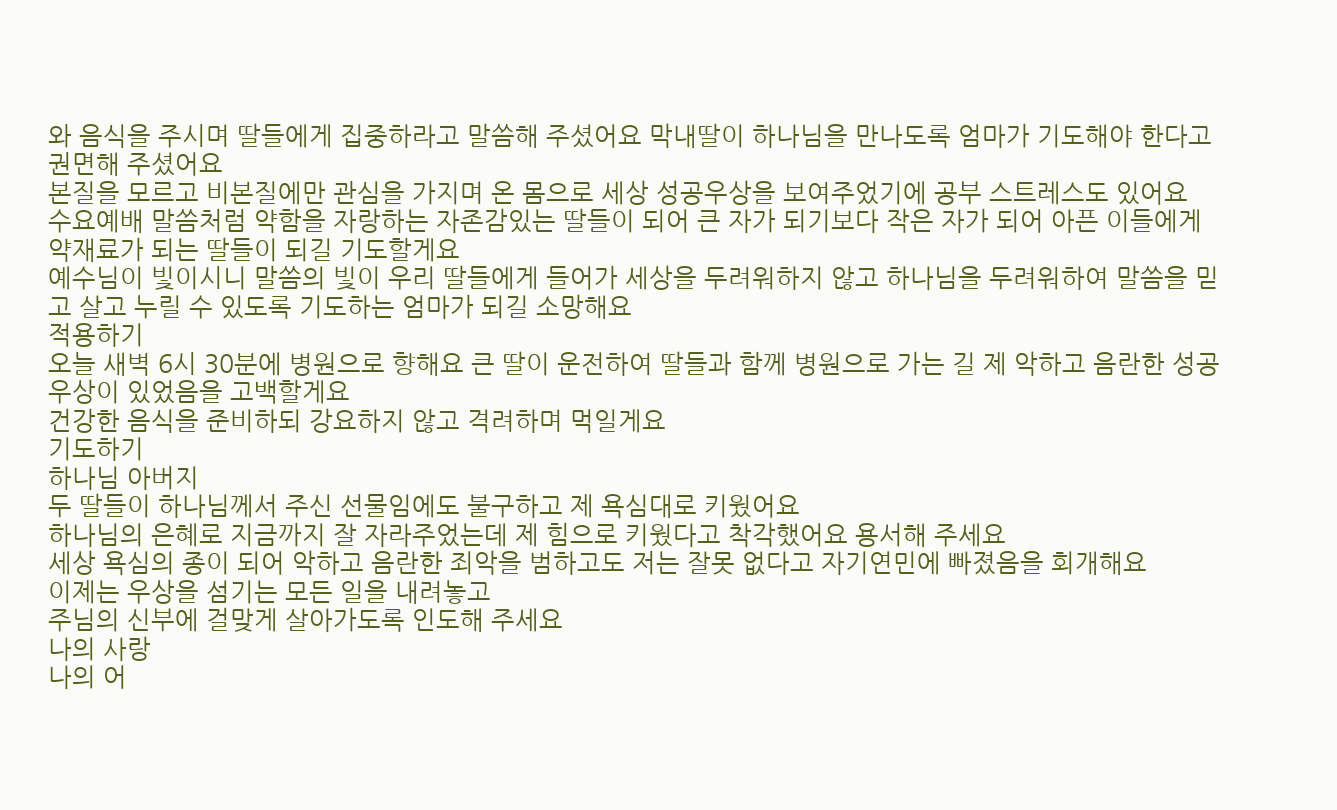와 음식을 주시며 딸들에게 집중하라고 말씀해 주셨어요 막내딸이 하나님을 만나도록 엄마가 기도해야 한다고 권면해 주셨어요
본질을 모르고 비본질에만 관심을 가지며 온 몸으로 세상 성공우상을 보여주었기에 공부 스트레스도 있어요
수요예배 말씀처럼 약함을 자랑하는 자존감있는 딸들이 되어 큰 자가 되기보다 작은 자가 되어 아픈 이들에게 약재료가 되는 딸들이 되길 기도할게요
예수님이 빛이시니 말씀의 빛이 우리 딸들에게 들어가 세상을 두려워하지 않고 하나님을 두려워하여 말씀을 믿고 살고 누릴 수 있도록 기도하는 엄마가 되길 소망해요
적용하기
오늘 새벽 6시 30분에 병원으로 향해요 큰 딸이 운전하여 딸들과 함께 병원으로 가는 길 제 악하고 음란한 성공우상이 있었음을 고백할게요
건강한 음식을 준비하되 강요하지 않고 격려하며 먹일게요
기도하기
하나님 아버지
두 딸들이 하나님께서 주신 선물임에도 불구하고 제 욕심대로 키웠어요
하나님의 은혜로 지금까지 잘 자라주었는데 제 힘으로 키웠다고 착각했어요 용서해 주세요
세상 욕심의 종이 되어 악하고 음란한 죄악을 범하고도 저는 잘못 없다고 자기연민에 빠졌음을 회개해요
이제는 우상을 섬기는 모든 일을 내려놓고
주님의 신부에 걸맞게 살아가도록 인도해 주세요
나의 사랑
나의 어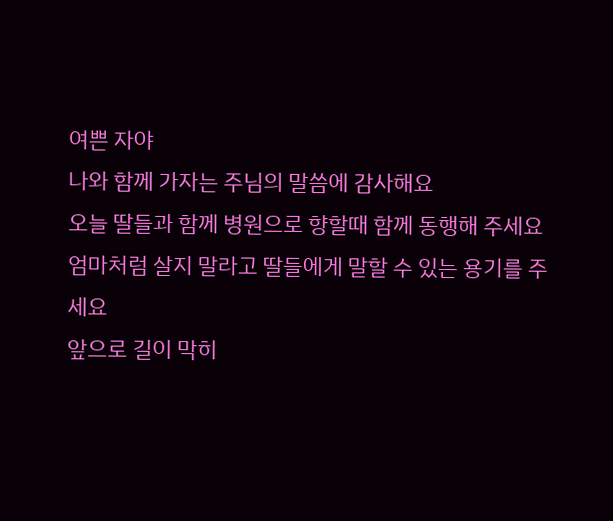여쁜 자야
나와 함께 가자는 주님의 말씀에 감사해요
오늘 딸들과 함께 병원으로 향할때 함께 동행해 주세요
엄마처럼 살지 말라고 딸들에게 말할 수 있는 용기를 주세요
앞으로 길이 막히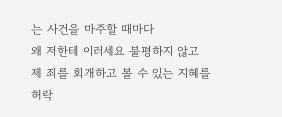는 사건을 마주할 때마다
왜 저한테 이러세요 불평하지 않고
제 죄를 회개하고 볼 수 있는 지혜를 허락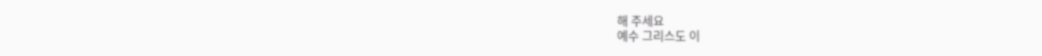해 주세요
예수 그리스도 이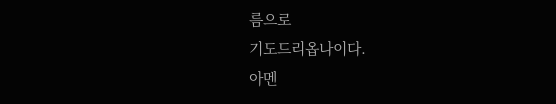름으로
기도드리옵나이다.
아멘